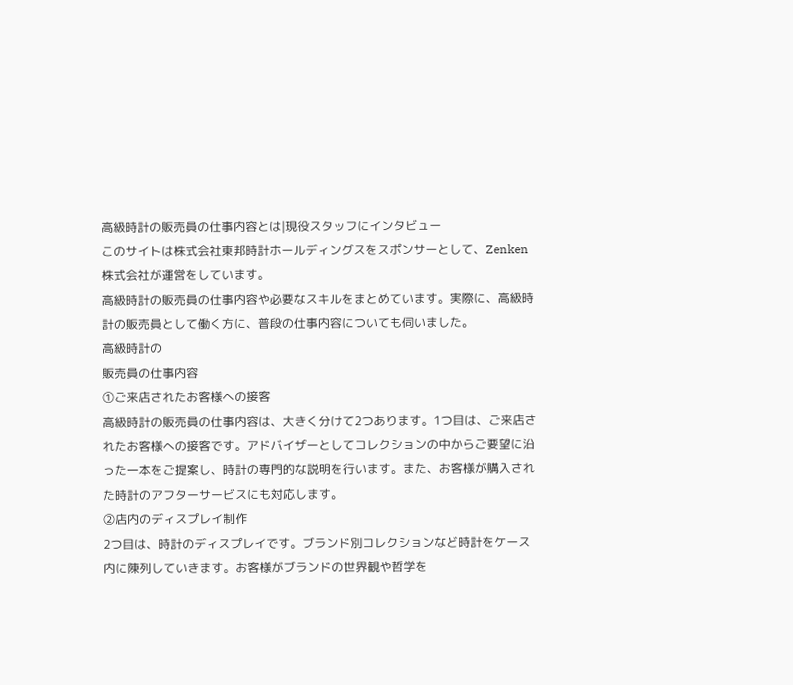高級時計の販売員の仕事内容とは|現役スタッフにインタビュー
このサイトは株式会社東邦時計ホールディングスをスポンサーとして、Zenken株式会社が運営をしています。
高級時計の販売員の仕事内容や必要なスキルをまとめています。実際に、高級時計の販売員として働く方に、普段の仕事内容についても伺いました。
高級時計の
販売員の仕事内容
①ご来店されたお客様への接客
高級時計の販売員の仕事内容は、大きく分けて2つあります。1つ目は、ご来店されたお客様への接客です。アドバイザーとしてコレクションの中からご要望に沿った一本をご提案し、時計の専門的な説明を行います。また、お客様が購入された時計のアフターサービスにも対応します。
②店内のディスプレイ制作
2つ目は、時計のディスプレイです。ブランド別コレクションなど時計をケース内に陳列していきます。お客様がブランドの世界観や哲学を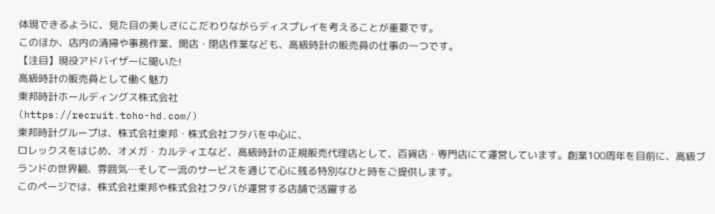体現できるように、見た目の美しさにこだわりながらディスプレイを考えることが重要です。
このほか、店内の清掃や事務作業、開店・閉店作業なども、高級時計の販売員の仕事の一つです。
【注目】現役アドバイザーに聞いた!
高級時計の販売員として働く魅力
東邦時計ホールディングス株式会社
(https://recruit.toho-hd.com/)
東邦時計グループは、株式会社東邦・株式会社フタバを中心に、
ロレックスをはじめ、オメガ・カルティエなど、高級時計の正規販売代理店として、百貨店・専門店にて運営しています。創業100周年を目前に、高級ブランドの世界観、雰囲気…そして一流のサービスを通じて心に残る特別なひと時をご提供します。
このページでは、株式会社東邦や株式会社フタバが運営する店舗で活躍する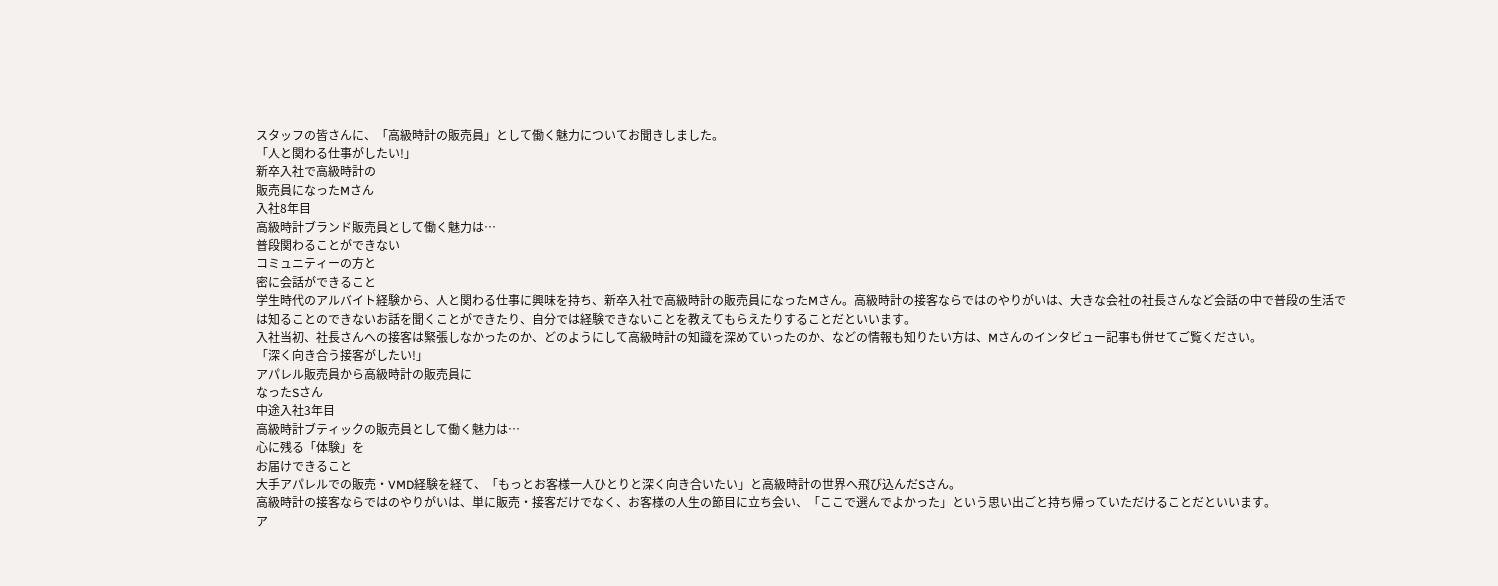スタッフの皆さんに、「高級時計の販売員」として働く魅力についてお聞きしました。
「人と関わる仕事がしたい!」
新卒入社で高級時計の
販売員になったMさん
入社8年目
高級時計ブランド販売員として働く魅力は…
普段関わることができない
コミュニティーの方と
密に会話ができること
学生時代のアルバイト経験から、人と関わる仕事に興味を持ち、新卒入社で高級時計の販売員になったMさん。高級時計の接客ならではのやりがいは、大きな会社の社長さんなど会話の中で普段の生活では知ることのできないお話を聞くことができたり、自分では経験できないことを教えてもらえたりすることだといいます。
入社当初、社長さんへの接客は緊張しなかったのか、どのようにして高級時計の知識を深めていったのか、などの情報も知りたい方は、Mさんのインタビュー記事も併せてご覧ください。
「深く向き合う接客がしたい!」
アパレル販売員から高級時計の販売員に
なったSさん
中途入社3年目
高級時計ブティックの販売員として働く魅力は…
心に残る「体験」を
お届けできること
大手アパレルでの販売・VMD経験を経て、「もっとお客様一人ひとりと深く向き合いたい」と高級時計の世界へ飛び込んだSさん。
高級時計の接客ならではのやりがいは、単に販売・接客だけでなく、お客様の人生の節目に立ち会い、「ここで選んでよかった」という思い出ごと持ち帰っていただけることだといいます。
ア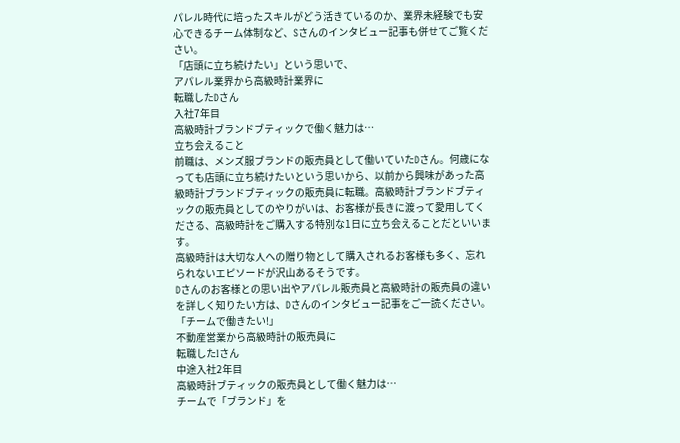パレル時代に培ったスキルがどう活きているのか、業界未経験でも安心できるチーム体制など、Sさんのインタビュー記事も併せてご覧ください。
「店頭に立ち続けたい」という思いで、
アパレル業界から高級時計業界に
転職したDさん
入社7年目
高級時計ブランドブティックで働く魅力は…
立ち会えること
前職は、メンズ服ブランドの販売員として働いていたDさん。何歳になっても店頭に立ち続けたいという思いから、以前から興味があった高級時計ブランドブティックの販売員に転職。高級時計ブランドブティックの販売員としてのやりがいは、お客様が長きに渡って愛用してくださる、高級時計をご購入する特別な1日に立ち会えることだといいます。
高級時計は大切な人への贈り物として購入されるお客様も多く、忘れられないエピソードが沢山あるそうです。
Dさんのお客様との思い出やアパレル販売員と高級時計の販売員の違いを詳しく知りたい方は、Dさんのインタビュー記事をご一読ください。
「チームで働きたい!」
不動産営業から高級時計の販売員に
転職したIさん
中途入社2年目
高級時計ブティックの販売員として働く魅力は…
チームで「ブランド」を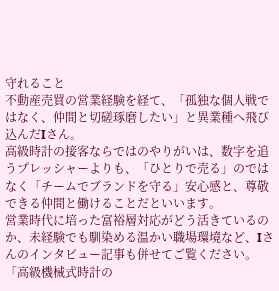守れること
不動産売買の営業経験を経て、「孤独な個人戦ではなく、仲間と切磋琢磨したい」と異業種へ飛び込んだIさん。
高級時計の接客ならではのやりがいは、数字を追うプレッシャーよりも、「ひとりで売る」のではなく「チームでブランドを守る」安心感と、尊敬できる仲間と働けることだといいます。
営業時代に培った富裕層対応がどう活きているのか、未経験でも馴染める温かい職場環境など、Iさんのインタビュー記事も併せてご覧ください。
「高級機械式時計の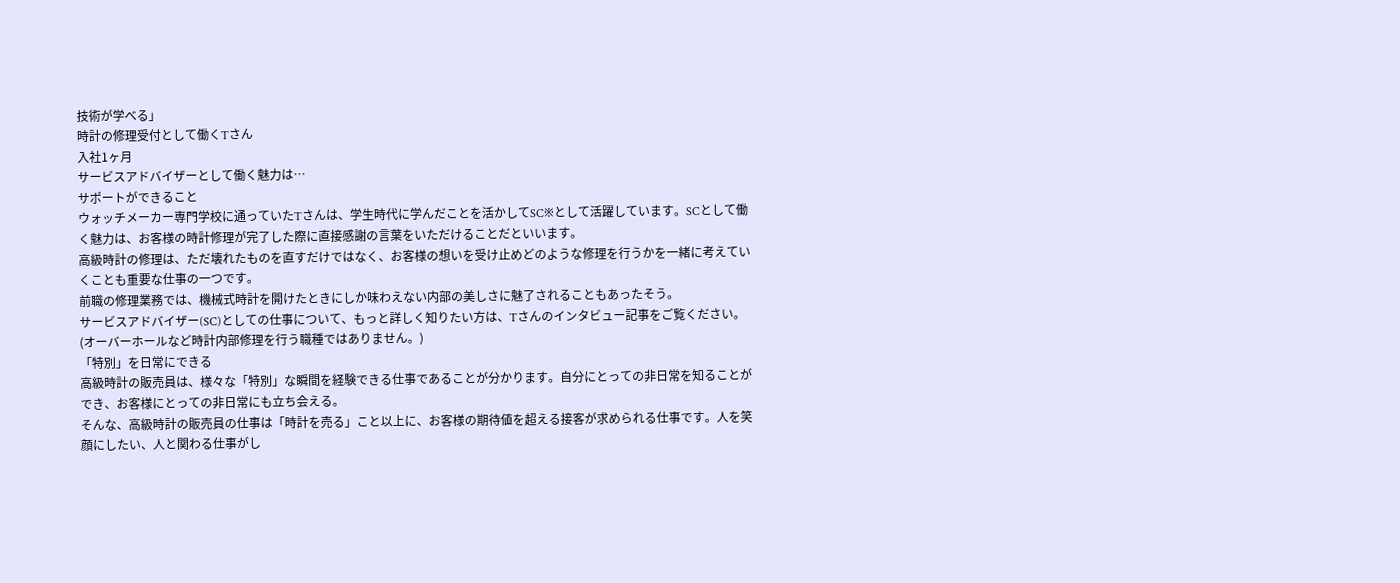技術が学べる」
時計の修理受付として働くTさん
入社1ヶ月
サービスアドバイザーとして働く魅力は…
サポートができること
ウォッチメーカー専門学校に通っていたTさんは、学生時代に学んだことを活かしてSC※として活躍しています。SCとして働く魅力は、お客様の時計修理が完了した際に直接感謝の言葉をいただけることだといいます。
高級時計の修理は、ただ壊れたものを直すだけではなく、お客様の想いを受け止めどのような修理を行うかを一緒に考えていくことも重要な仕事の一つです。
前職の修理業務では、機械式時計を開けたときにしか味わえない内部の美しさに魅了されることもあったそう。
サービスアドバイザー(SC)としての仕事について、もっと詳しく知りたい方は、Tさんのインタビュー記事をご覧ください。
(オーバーホールなど時計内部修理を行う職種ではありません。)
「特別」を日常にできる
高級時計の販売員は、様々な「特別」な瞬間を経験できる仕事であることが分かります。自分にとっての非日常を知ることができ、お客様にとっての非日常にも立ち会える。
そんな、高級時計の販売員の仕事は「時計を売る」こと以上に、お客様の期待値を超える接客が求められる仕事です。人を笑顔にしたい、人と関わる仕事がし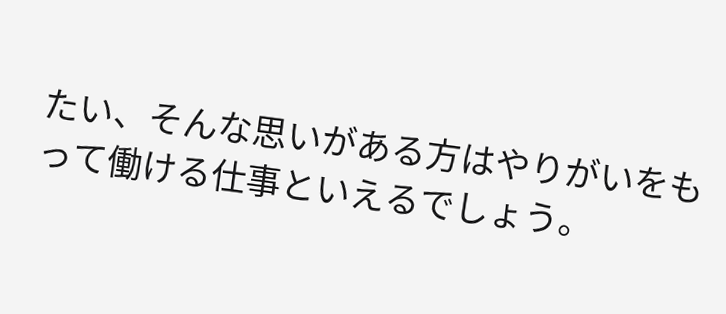たい、そんな思いがある方はやりがいをもって働ける仕事といえるでしょう。